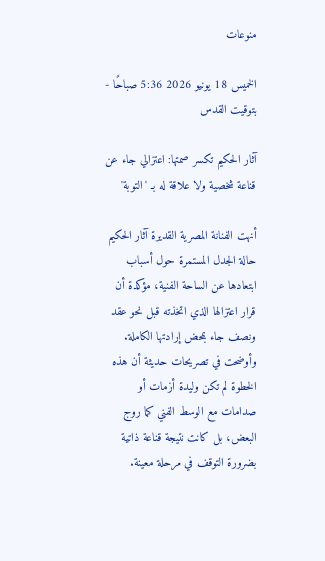منوعات

الخميس 18 يونيو 2026 5:36 صباحًا - بتوقيت القدس

آثار الحكيم تكسر صمتها: اعتزالي جاء عن قناعة شخصية ولا علاقة له بـ 'التوبة'

أنهت الفنانة المصرية القديرة آثار الحكيم حالة الجدل المستمرة حول أسباب ابتعادها عن الساحة الفنية، مؤكدة أن قرار اعتزالها الذي اتخذته قبل نحو عقد ونصف جاء بمحض إرادتها الكاملة. وأوضحت في تصريحات حديثة أن هذه الخطوة لم تكن وليدة أزمات أو صدامات مع الوسط الفني كما روج البعض، بل كانت نتيجة قناعة ذاتية بضرورة التوقف في مرحلة معينة.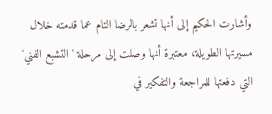وأشارت الحكيم إلى أنها تشعر بالرضا التام عما قدمته خلال مسيرتها الطويلة، معتبرة أنها وصلت إلى مرحلة 'التشبع الفني' التي دفعتها للمراجعة والتفكير في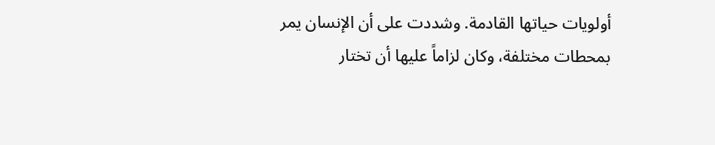أولويات حياتها القادمة. وشددت على أن الإنسان يمر بمحطات مختلفة، وكان لزاماً عليها أن تختار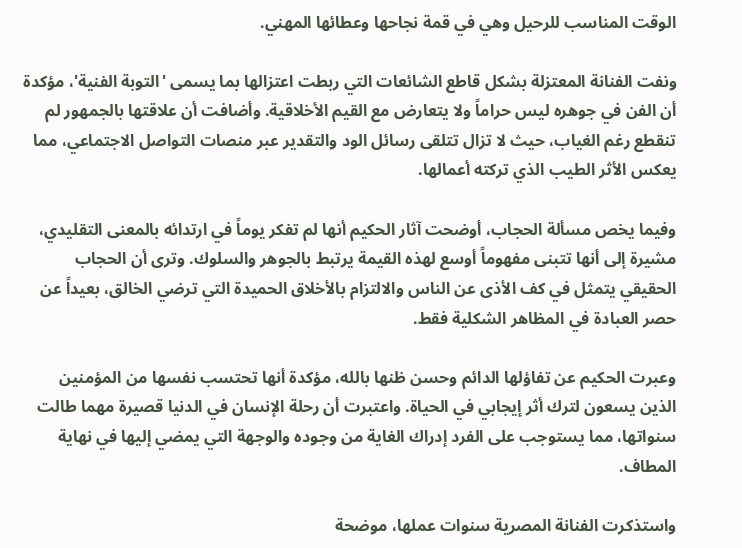الوقت المناسب للرحيل وهي في قمة نجاحها وعطائها المهني.

ونفت الفنانة المعتزلة بشكل قاطع الشائعات التي ربطت اعتزالها بما يسمى 'التوبة الفنية'، مؤكدة أن الفن في جوهره ليس حراماً ولا يتعارض مع القيم الأخلاقية. وأضافت أن علاقتها بالجمهور لم تنقطع رغم الغياب، حيث لا تزال تتلقى رسائل الود والتقدير عبر منصات التواصل الاجتماعي، مما يعكس الأثر الطيب الذي تركته أعمالها.

وفيما يخص مسألة الحجاب، أوضحت آثار الحكيم أنها لم تفكر يوماً في ارتدائه بالمعنى التقليدي، مشيرة إلى أنها تتبنى مفهوماً أوسع لهذه القيمة يرتبط بالجوهر والسلوك. وترى أن الحجاب الحقيقي يتمثل في كف الأذى عن الناس والالتزام بالأخلاق الحميدة التي ترضي الخالق، بعيداً عن حصر العبادة في المظاهر الشكلية فقط.

وعبرت الحكيم عن تفاؤلها الدائم وحسن ظنها بالله، مؤكدة أنها تحتسب نفسها من المؤمنين الذين يسعون لترك أثر إيجابي في الحياة. واعتبرت أن رحلة الإنسان في الدنيا قصيرة مهما طالت سنواتها، مما يستوجب على الفرد إدراك الغاية من وجوده والوجهة التي يمضي إليها في نهاية المطاف.

واستذكرت الفنانة المصرية سنوات عملها، موضحة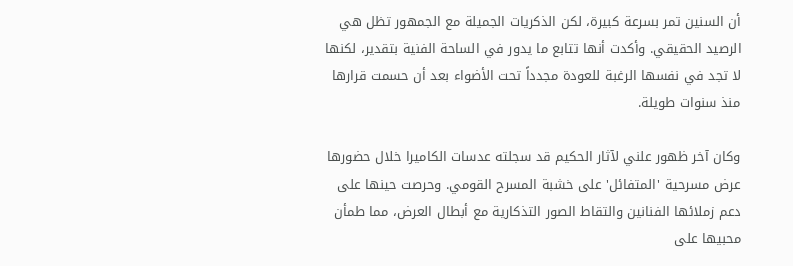أن السنين تمر بسرعة كبيرة، لكن الذكريات الجميلة مع الجمهور تظل هي الرصيد الحقيقي. وأكدت أنها تتابع ما يدور في الساحة الفنية بتقدير، لكنها لا تجد في نفسها الرغبة للعودة مجدداً تحت الأضواء بعد أن حسمت قرارها منذ سنوات طويلة.

وكان آخر ظهور علني لآثار الحكيم قد سجلته عدسات الكاميرا خلال حضورها عرض مسرحية 'المتفائل' على خشبة المسرح القومي. وحرصت حينها على دعم زملائها الفنانين والتقاط الصور التذكارية مع أبطال العرض، مما طمأن محبيها على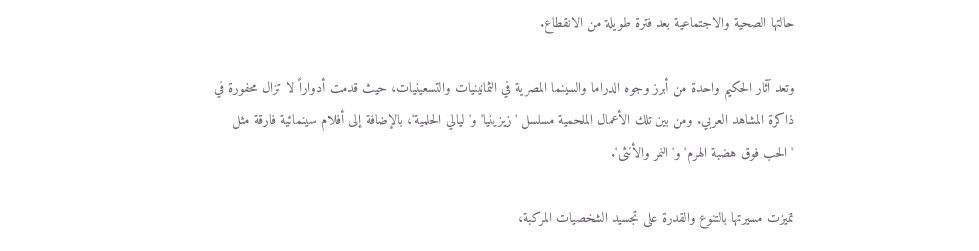حالتها الصحية والاجتماعية بعد فترة طويلة من الانقطاع.

وتعد آثار الحكيم واحدة من أبرز وجوه الدراما والسينما المصرية في الثمانينيات والتسعينيات، حيث قدمت أدواراً لا تزال محفورة في ذاكرة المشاهد العربي. ومن بين تلك الأعمال الملحمية مسلسل 'زيزينيا' و'ليالي الحلمية'، بالإضافة إلى أفلام سينمائية فارقة مثل 'الحب فوق هضبة الهرم' و'النمر والأنثى'.

تميزت مسيرتها بالتنوع والقدرة على تجسيد الشخصيات المركبة،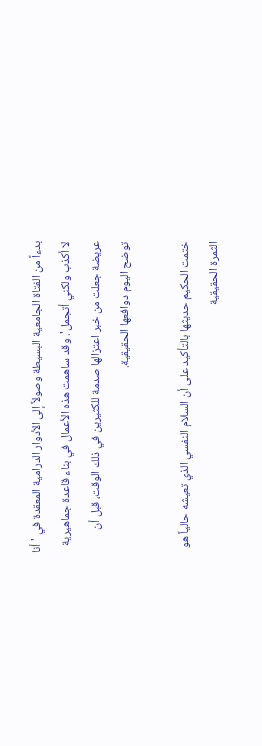بدءاً من الفتاة الجامعية البسيطة وصولاً إلى الأدوار الدرامية المعقدة في 'أنا لا أكذب ولكني أتجمل'. وقد ساهمت هذه الأعمال في بناء قاعدة جماهيرية عريضة جعلت من خبر اعتزالها صدمة للكثيرين في ذلك الوقت، قبل أن توضح اليوم دوافعها الحقيقية.

ختمت الحكيم حديثها بالتأكيد على أن السلام النفسي الذي تعيشه حالياً هو الثمرة الحقيقية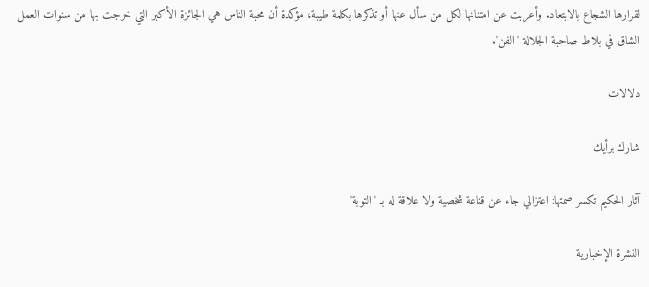لقرارها الشجاع بالابتعاد. وأعربت عن امتنانها لكل من سأل عنها أو تذكرها بكلمة طيبة، مؤكدة أن محبة الناس هي الجائزة الأكبر التي خرجت بها من سنوات العمل الشاق في بلاط صاحبة الجلالة 'الفن'.

دلالات

شارك برأيك

آثار الحكيم تكسر صمتها: اعتزالي جاء عن قناعة شخصية ولا علاقة له بـ 'التوبة'

النشرة الإخبارية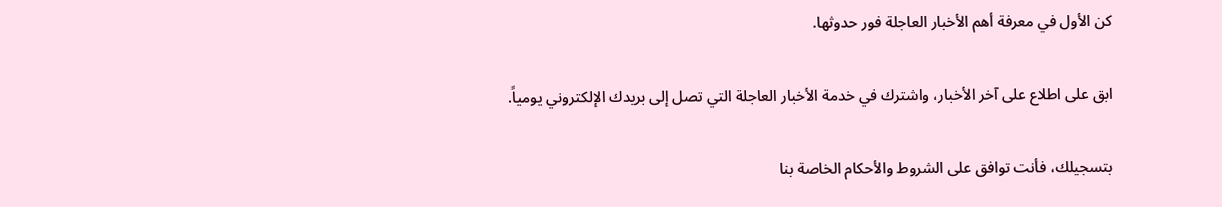كن الأول في معرفة أهم الأخبار العاجلة فور حدوثها.

ابق على اطلاع على آخر الأخبار، واشترك في خدمة الأخبار العاجلة التي تصل إلى بريدك الإلكتروني يومياً.

بتسجيلك، فأنت توافق على الشروط والأحكام الخاصة بنا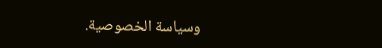وسياسة الخصوصية.